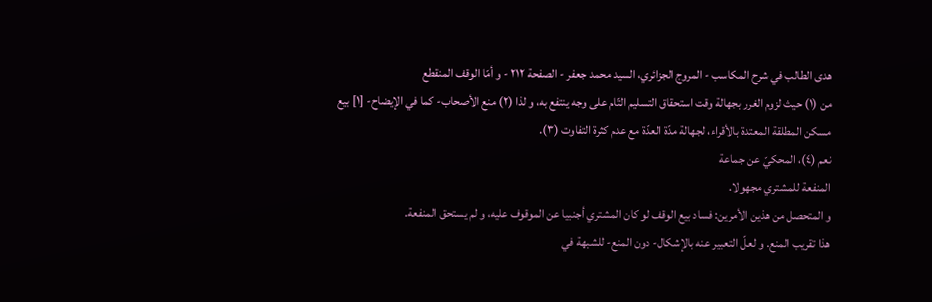هدى الطالب في شرح المكاسب - المروج الجزائري، السيد محمد جعفر - الصفحة ٢١٢ - و أمّا الوقف المنقطع
من (١) حيث لزوم الغرر بجهالة وقت استحقاق التسليم التّام على وجه ينتفع به، و لذا (٢) منع الأصحاب- كما في الإيضاح- [١] بيع مسكن المطلقة المعتدة بالأقراء، لجهالة مدّة العدّة مع عدم كثرة التفاوت (٣).
نعم (٤)، المحكيّ عن جماعة
المنفعة للمشتري مجهولا.
و المتحصل من هذين الأمرين: فساد بيع الوقف لو كان المشتري أجنبيا عن الموقوف عليه، و لم يستحق المنفعة.
هذا تقريب المنع. و لعلّ التعبير عنه بالإشكال- دون المنع- للشبهة في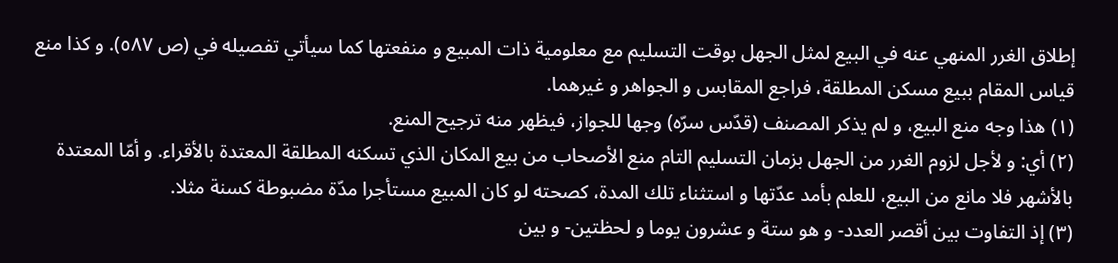إطلاق الغرر المنهي عنه في البيع لمثل الجهل بوقت التسليم مع معلومية ذات المبيع و منفعتها كما سيأتي تفصيله في (ص ٥٨٧). و كذا منع قياس المقام ببيع مسكن المطلقة، فراجع المقابس و الجواهر و غيرهما.
(١) هذا وجه منع البيع، و لم يذكر المصنف (قدّس سرّه) وجها للجواز، فيظهر منه ترجيح المنع.
(٢) أي: و لأجل لزوم الغرر من الجهل بزمان التسليم التام منع الأصحاب من بيع المكان الذي تسكنه المطلقة المعتدة بالأقراء. و أمّا المعتدة بالأشهر فلا مانع من البيع، للعلم بأمد عدّتها و استثناء تلك المدة، كصحته لو كان المبيع مستأجرا مدّة مضبوطة كسنة مثلا.
(٣) إذ التفاوت بين أقصر العدد- و هو ستة و عشرون يوما و لحظتين- و بين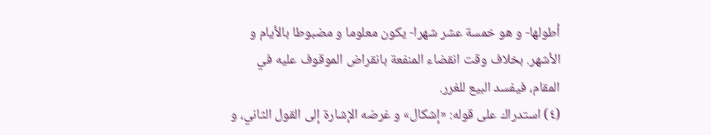أطولها- و هو خمسة عشر شهرا- يكون معلوما و مضبوطا بالأيام و الأشهر. بخلاف وقت انقضاء المنفعة بانقراض الموقوف عليه في المقام، فيفسد البيع للغرر.
(٤) استدراك على قوله: «إشكال» و غرضه الإشارة إلى القول الثاني، و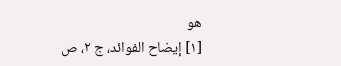هو
[١] إيضاح الفوائد، ج ٢، ص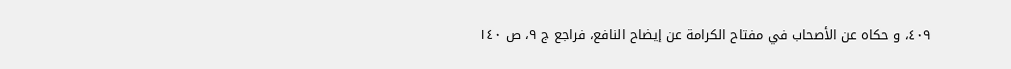٤٠٩، و حكاه عن الأصحاب في مفتاح الكرامة عن إيضاح النافع، فراجع ج ٩، ص ١٤٠